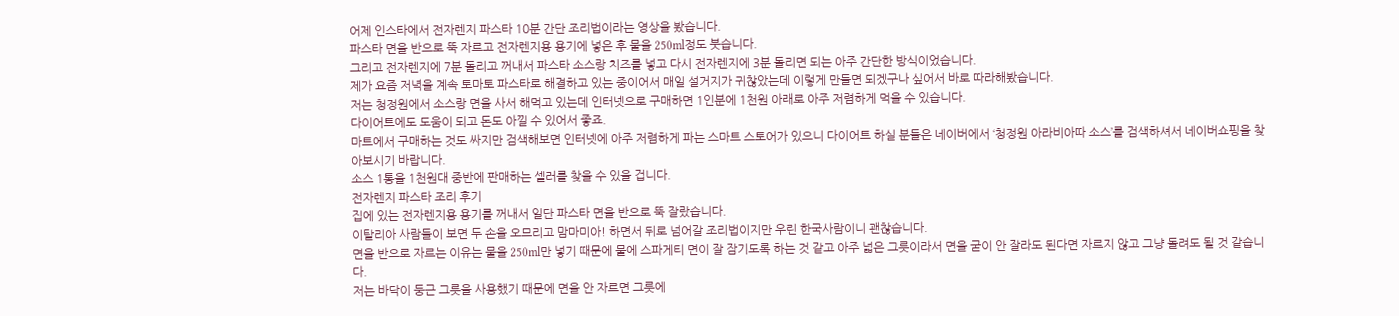어제 인스타에서 전자렌지 파스타 10분 간단 조리법이라는 영상을 봤습니다.
파스타 면을 반으로 뚝 자르고 전자렌지용 용기에 넣은 후 물을 250ml정도 붓습니다.
그리고 전자렌지에 7분 돌리고 꺼내서 파스타 소스랑 치즈를 넣고 다시 전자렌지에 3분 돌리면 되는 아주 간단한 방식이었습니다.
제가 요즘 저녁을 계속 토마토 파스타로 해결하고 있는 중이어서 매일 설거지가 귀찮았는데 이렇게 만들면 되겠구나 싶어서 바로 따라해봤습니다.
저는 청정원에서 소스랑 면을 사서 해먹고 있는데 인터넷으로 구매하면 1인분에 1천원 아래로 아주 저렴하게 먹을 수 있습니다.
다이어트에도 도움이 되고 돈도 아낄 수 있어서 좋죠.
마트에서 구매하는 것도 싸지만 검색해보면 인터넷에 아주 저렴하게 파는 스마트 스토어가 있으니 다이어트 하실 분들은 네이버에서 ‘청정원 아라비아따 소스’를 검색하셔서 네이버쇼핑을 찾아보시기 바랍니다.
소스 1통을 1천원대 중반에 판매하는 셀러를 찾을 수 있을 겁니다.
전자렌지 파스타 조리 후기
집에 있는 전자렌지용 용기를 꺼내서 일단 파스타 면을 반으로 뚝 잘랐습니다.
이탈리아 사람들이 보면 두 손을 오므리고 맘마미아! 하면서 뒤로 넘어갈 조리법이지만 우린 한국사람이니 괜찮습니다.
면을 반으로 자르는 이유는 물을 250ml만 넣기 때문에 물에 스파게티 면이 잘 잠기도록 하는 것 같고 아주 넓은 그릇이라서 면을 굳이 안 잘라도 된다면 자르지 않고 그냥 돌려도 될 것 같습니다.
저는 바닥이 둥근 그릇을 사용했기 때문에 면을 안 자르면 그릇에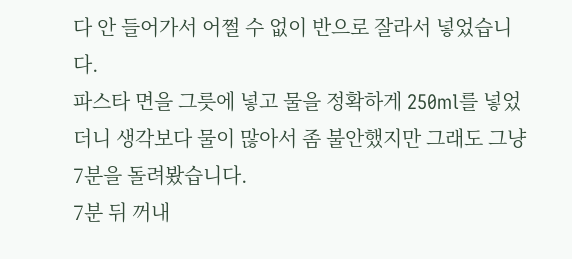다 안 들어가서 어쩔 수 없이 반으로 잘라서 넣었습니다.
파스타 면을 그릇에 넣고 물을 정확하게 250ml를 넣었더니 생각보다 물이 많아서 좀 불안했지만 그래도 그냥 7분을 돌려봤습니다.
7분 뒤 꺼내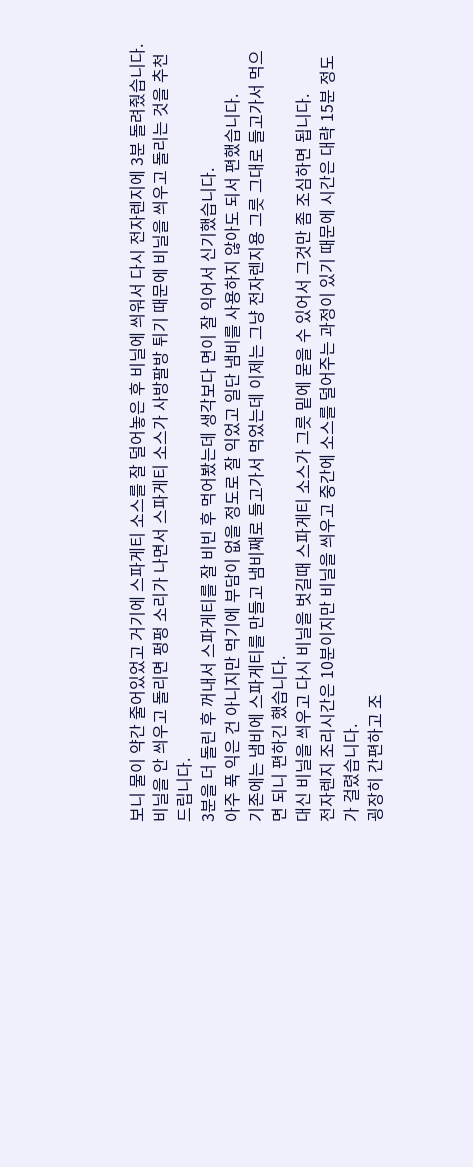보니 물이 약간 줄어있었고 거기에 스파게티 소스를 잘 덜어놓은 후 비닐에 씌워서 다시 전자렌지에 3분 돌려줬습니다.
비닐을 안 씌우고 돌리면 펑펑 소리가 나면서 스파게티 소스가 사방팔방 튀기 때문에 비닐을 씌우고 돌리는 것을 추천드립니다.
3분을 더 돌린 후 꺼내서 스파게티를 잘 비빈 후 먹어봤는데 생각보다 면이 잘 익어서 신기했습니다.
아주 푹 익은 건 아니지만 먹기에 부담이 없을 정도로 잘 익었고 일단 냄비를 사용하지 않아도 되서 편했습니다.
기존에는 냄비에 스파게티를 만들고 냄비째로 들고가서 먹었는데 이제는 그냥 전자렌지용 그릇 그대로 들고가서 먹으면 되니 편하긴 했습니다.
대신 비닐을 씌우고 다시 비닐을 벗길때 스파게티 소스가 그릇 밑에 묻을 수 있어서 그것만 좀 조심하면 됩니다.
전자렌지 조리시간은 10분이지만 비닐을 씌우고 중간에 소스를 덜어주는 과정이 있기 때문에 시간은 대략 15분 정도가 걸렸습니다.
굉장히 간편하고 조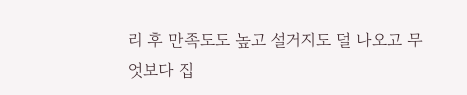리 후 만족도도 높고 설거지도 덜 나오고 무엇보다 집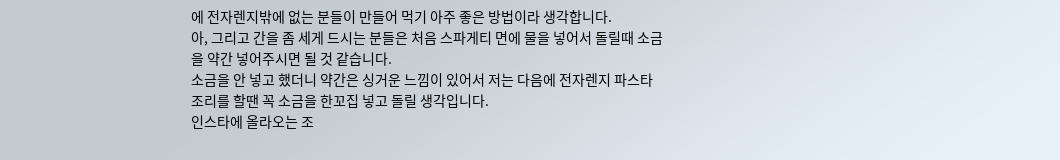에 전자렌지밖에 없는 분들이 만들어 먹기 아주 좋은 방법이라 생각합니다.
아, 그리고 간을 좀 세게 드시는 분들은 처음 스파게티 면에 물을 넣어서 돌릴때 소금을 약간 넣어주시면 될 것 같습니다.
소금을 안 넣고 했더니 약간은 싱거운 느낌이 있어서 저는 다음에 전자렌지 파스타 조리를 할땐 꼭 소금을 한꼬집 넣고 돌릴 생각입니다.
인스타에 올라오는 조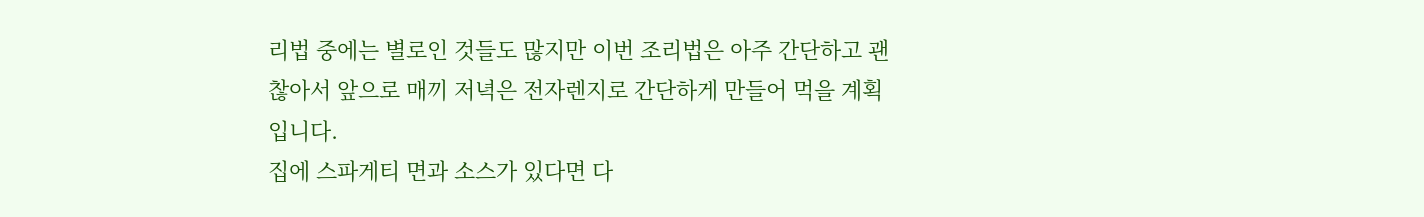리법 중에는 별로인 것들도 많지만 이번 조리법은 아주 간단하고 괜찮아서 앞으로 매끼 저녁은 전자렌지로 간단하게 만들어 먹을 계획입니다.
집에 스파게티 면과 소스가 있다면 다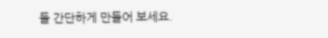들 간단하게 만들어 보세요.